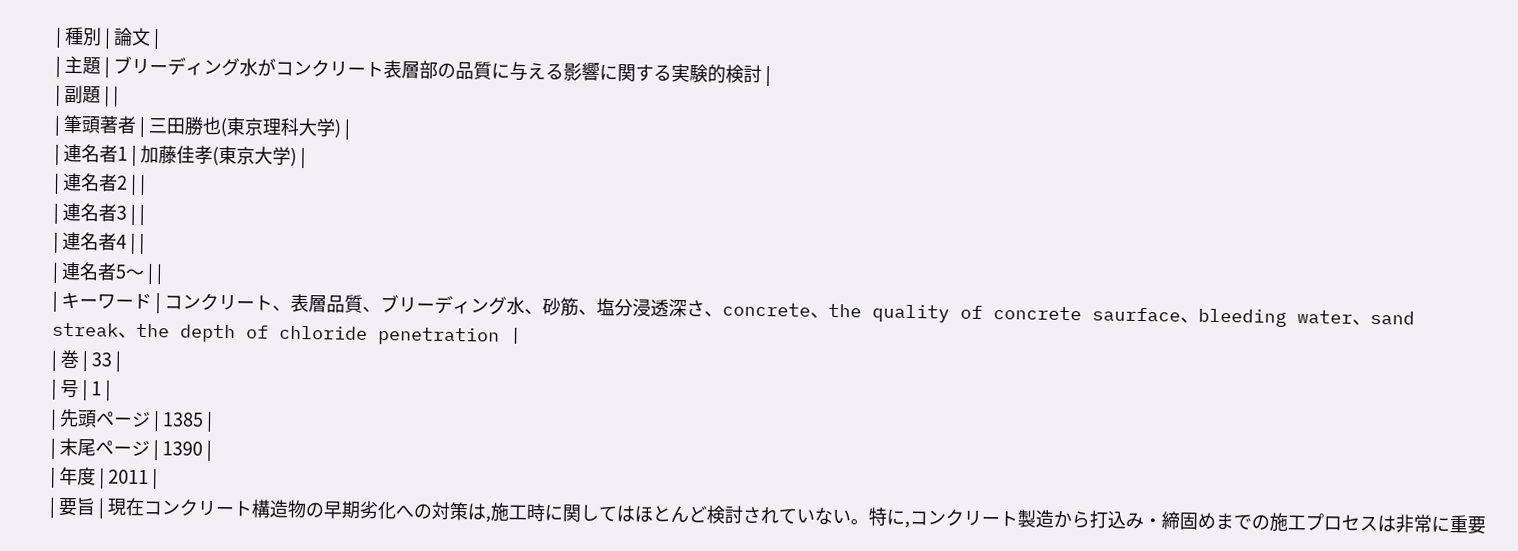| 種別 | 論文 |
| 主題 | ブリーディング水がコンクリート表層部の品質に与える影響に関する実験的検討 |
| 副題 | |
| 筆頭著者 | 三田勝也(東京理科大学) |
| 連名者1 | 加藤佳孝(東京大学) |
| 連名者2 | |
| 連名者3 | |
| 連名者4 | |
| 連名者5〜 | |
| キーワード | コンクリート、表層品質、ブリーディング水、砂筋、塩分浸透深さ、concrete、the quality of concrete saurface、bleeding water、sand streak、the depth of chloride penetration |
| 巻 | 33 |
| 号 | 1 |
| 先頭ページ | 1385 |
| 末尾ページ | 1390 |
| 年度 | 2011 |
| 要旨 | 現在コンクリート構造物の早期劣化への対策は,施工時に関してはほとんど検討されていない。特に,コンクリート製造から打込み・締固めまでの施工プロセスは非常に重要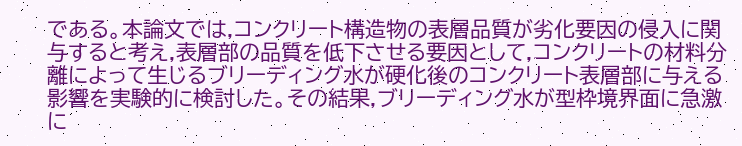である。本論文では,コンクリート構造物の表層品質が劣化要因の侵入に関与すると考え,表層部の品質を低下させる要因として,コンクリートの材料分離によって生じるブリーディング水が硬化後のコンクリート表層部に与える影響を実験的に検討した。その結果,ブリーディング水が型枠境界面に急激に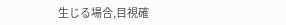生じる場合,目視確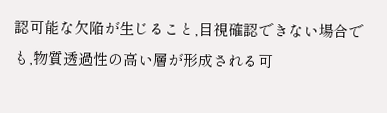認可能な欠陥が生じること,目視確認できない場合でも,物質透過性の高い層が形成される可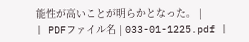能性が高いことが明らかとなった。 |
| PDFファイル名 | 033-01-1225.pdf |